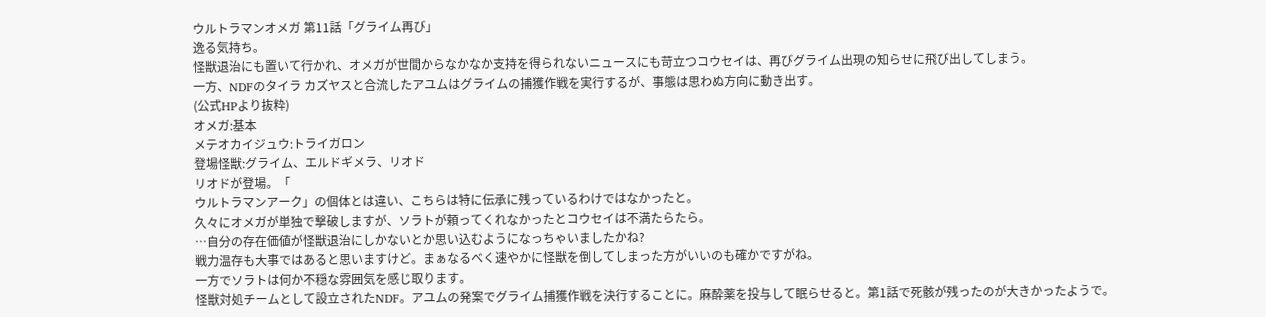ウルトラマンオメガ 第11話「グライム再び」
逸る気持ち。
怪獣退治にも置いて行かれ、オメガが世間からなかなか支持を得られないニュースにも苛立つコウセイは、再びグライム出現の知らせに飛び出してしまう。
一方、NDFのタイラ カズヤスと合流したアユムはグライムの捕獲作戦を実行するが、事態は思わぬ方向に動き出す。
(公式HPより抜粋)
オメガ:基本
メテオカイジュウ:トライガロン
登場怪獣:グライム、エルドギメラ、リオド
リオドが登場。「
ウルトラマンアーク」の個体とは違い、こちらは特に伝承に残っているわけではなかったと。
久々にオメガが単独で撃破しますが、ソラトが頼ってくれなかったとコウセイは不満たらたら。
…自分の存在価値が怪獣退治にしかないとか思い込むようになっちゃいましたかね?
戦力温存も大事ではあると思いますけど。まぁなるべく速やかに怪獣を倒してしまった方がいいのも確かですがね。
一方でソラトは何か不穏な雰囲気を感じ取ります。
怪獣対処チームとして設立されたNDF。アユムの発案でグライム捕獲作戦を決行することに。麻酔薬を投与して眠らせると。第1話で死骸が残ったのが大きかったようで。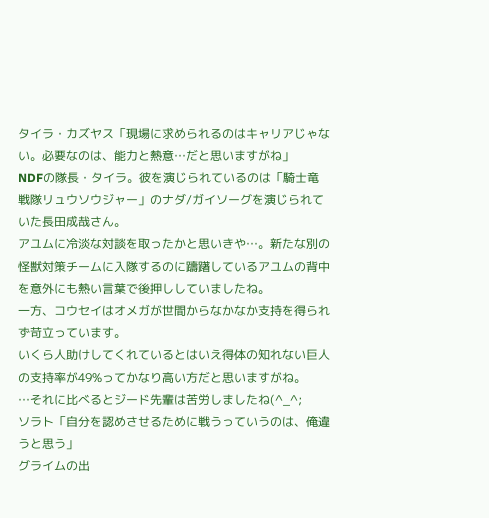タイラ・カズヤス「現場に求められるのはキャリアじゃない。必要なのは、能力と熱意…だと思いますがね」
NDFの隊長・タイラ。彼を演じられているのは「騎士竜戦隊リュウソウジャー」のナダ/ガイソーグを演じられていた長田成哉さん。
アユムに冷淡な対談を取ったかと思いきや…。新たな別の怪獣対策チームに入隊するのに躊躇しているアユムの背中を意外にも熱い言葉で後押ししていましたね。
一方、コウセイはオメガが世間からなかなか支持を得られず苛立っています。
いくら人助けしてくれているとはいえ得体の知れない巨人の支持率が49%ってかなり高い方だと思いますがね。
…それに比べるとジード先輩は苦労しましたね(^_^;
ソラト「自分を認めさせるために戦うっていうのは、俺違うと思う」
グライムの出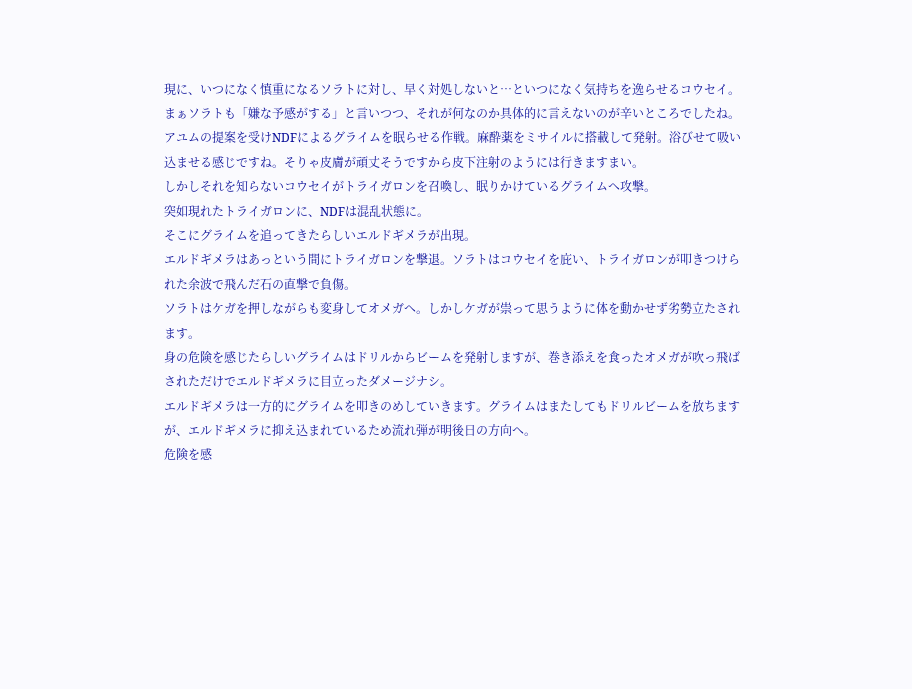現に、いつになく慎重になるソラトに対し、早く対処しないと…といつになく気持ちを逸らせるコウセイ。
まぁソラトも「嫌な予感がする」と言いつつ、それが何なのか具体的に言えないのが辛いところでしたね。
アユムの提案を受けNDFによるグライムを眠らせる作戦。麻酔薬をミサイルに搭載して発射。浴びせて吸い込ませる感じですね。そりゃ皮膚が頑丈そうですから皮下注射のようには行きますまい。
しかしそれを知らないコウセイがトライガロンを召喚し、眠りかけているグライムへ攻撃。
突如現れたトライガロンに、NDFは混乱状態に。
そこにグライムを追ってきたらしいエルドギメラが出現。
エルドギメラはあっという間にトライガロンを撃退。ソラトはコウセイを庇い、トライガロンが叩きつけられた余波で飛んだ石の直撃で負傷。
ソラトはケガを押しながらも変身してオメガへ。しかしケガが祟って思うように体を動かせず劣勢立たされます。
身の危険を感じたらしいグライムはドリルからビームを発射しますが、巻き添えを食ったオメガが吹っ飛ばされただけでエルドギメラに目立ったダメージナシ。
エルドギメラは一方的にグライムを叩きのめしていきます。グライムはまたしてもドリルビームを放ちますが、エルドギメラに抑え込まれているため流れ弾が明後日の方向へ。
危険を感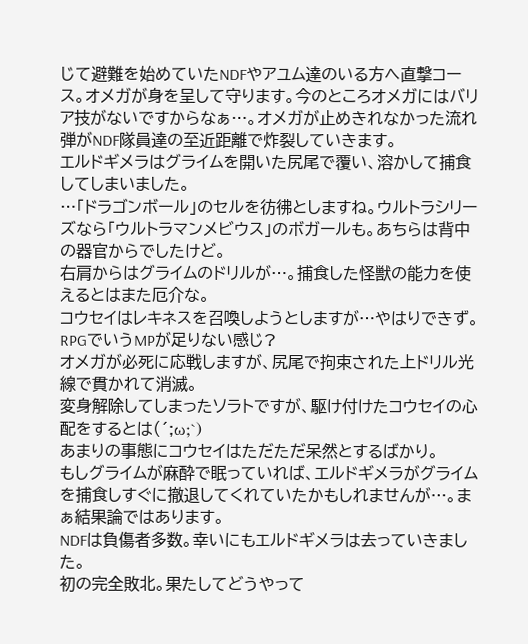じて避難を始めていたNDFやアユム達のいる方へ直撃コース。オメガが身を呈して守ります。今のところオメガにはバリア技がないですからなぁ…。オメガが止めきれなかった流れ弾がNDF隊員達の至近距離で炸裂していきます。
エルドギメラはグライムを開いた尻尾で覆い、溶かして捕食してしまいました。
…「ドラゴンボール」のセルを彷彿としますね。ウルトラシリーズなら「ウルトラマンメビウス」のボガールも。あちらは背中の器官からでしたけど。
右肩からはグライムのドリルが…。捕食した怪獣の能力を使えるとはまた厄介な。
コウセイはレキネスを召喚しようとしますが…やはりできず。RPGでいうMPが足りない感じ?
オメガが必死に応戦しますが、尻尾で拘束された上ドリル光線で貫かれて消滅。
変身解除してしまったソラトですが、駆け付けたコウセイの心配をするとは(´;ω;`)
あまりの事態にコウセイはただただ呆然とするばかり。
もしグライムが麻酔で眠っていれば、エルドギメラがグライムを捕食しすぐに撤退してくれていたかもしれませんが…。まぁ結果論ではあります。
NDFは負傷者多数。幸いにもエルドギメラは去っていきました。
初の完全敗北。果たしてどうやって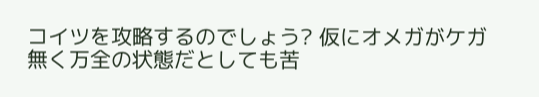コイツを攻略するのでしょう? 仮にオメガがケガ無く万全の状態だとしても苦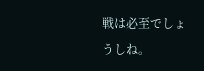戦は必至でしょうしね。